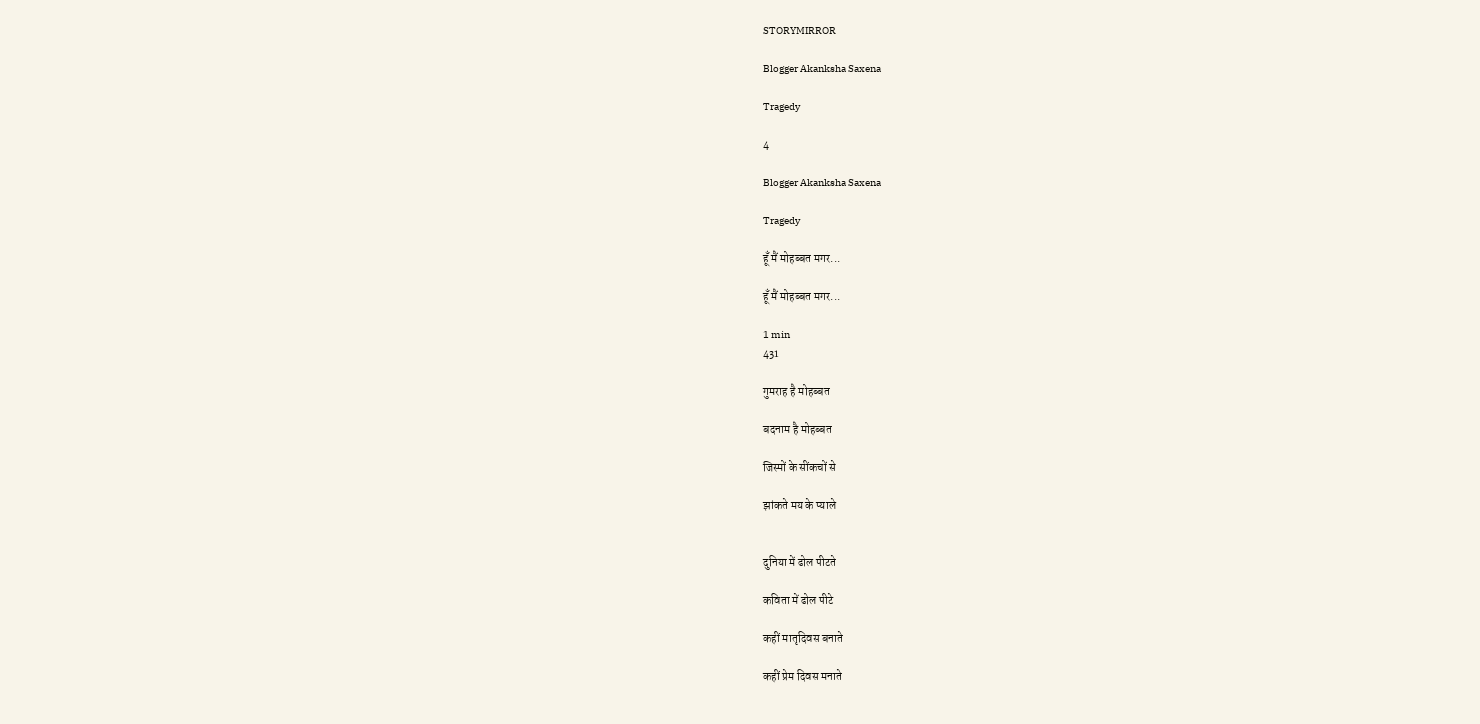STORYMIRROR

Blogger Akanksha Saxena

Tragedy

4

Blogger Akanksha Saxena

Tragedy

हूँ मैं मोहब्बत मगर...

हूँ मैं मोहब्बत मगर...

1 min
431

गुमराह है मोहब्बत

बदनाम है मोहब्बत

जिस्मों के सींकचों से

झांकते मय के प्याले


दुनिया में ढोल पीटते

कविता में ढोल पीटे

कहीं मातृदिवस बनाते

कहीं प्रेम दिवस मनाते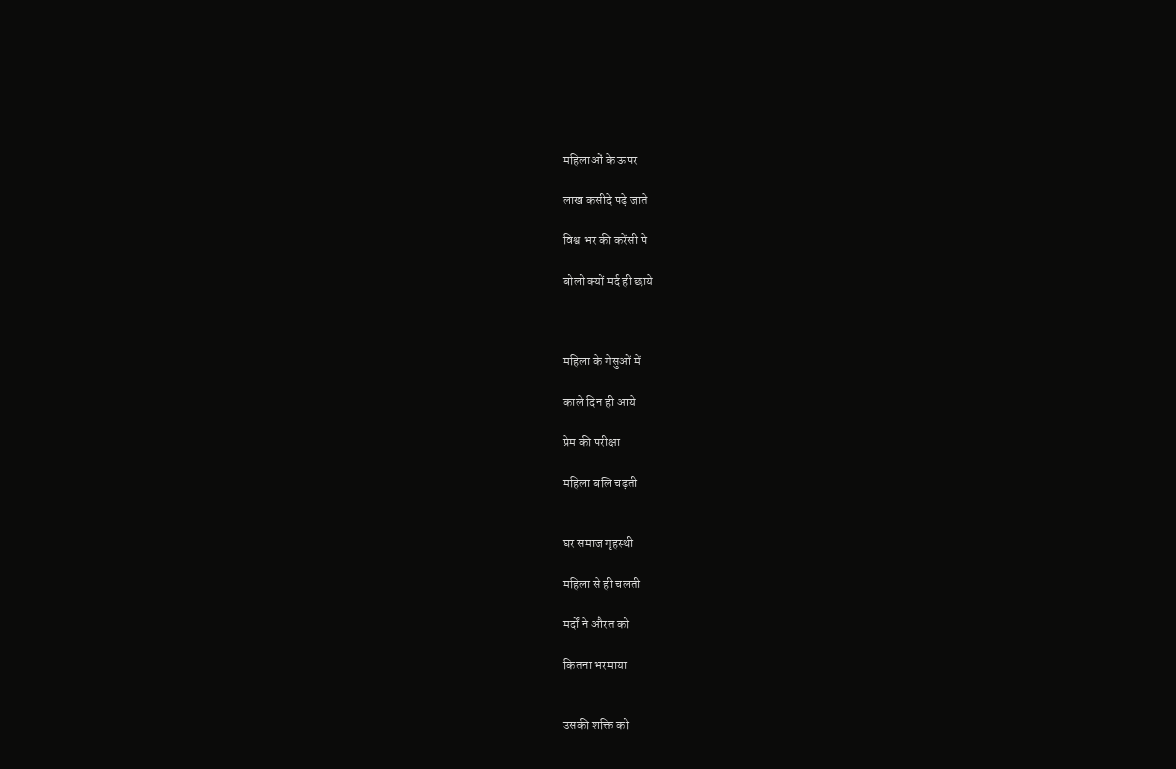महिलाओं के ऊपर

लाख कसीदे पढ़े जाते

विश्व भर की करेंसी पे

बोलो क्यों मर्द ही छाये



महिला के गेसुओं में

काले दिन ही आये

प्रेम की परीक्षा

महिला बलि चढ़ती


घर समाज गृहस्थी

महिला से ही चलती

मर्दों ने औरत को

कितना भरमाया


उसकी शक्ति को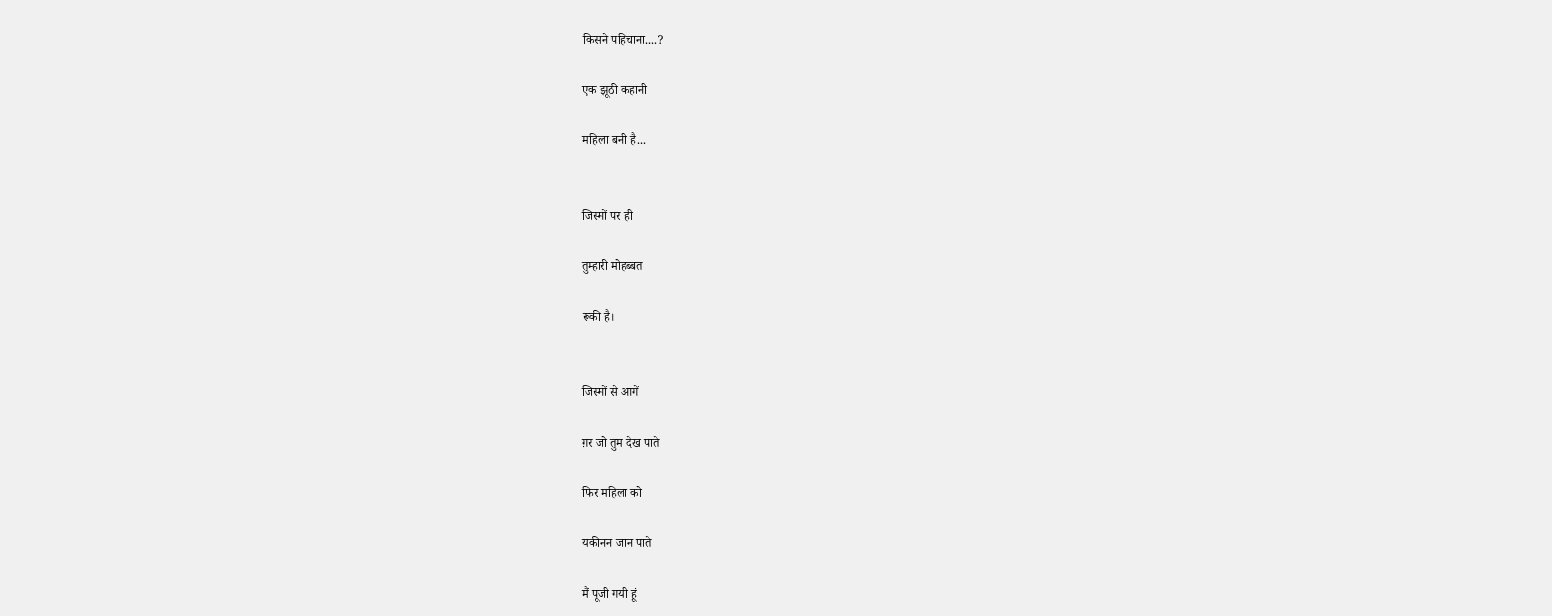किसने पहिचाना....?

एक झूठी कहानी

महिला बनी है...


जिस्मों पर ही

तुम्हारी मोहब्बत

रूकी है।


जिस्मों से आगें

ग़र जो तुम देख पाते

फिर महिला को

यकीनन जान पाते

मैं पूजी गयी हूं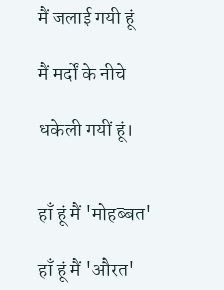मैं जलाई गयी हूं

मैं मर्दों के नीचे

धकेली गयीं हूं।


हाँ हूं मैं 'मोहब्बत'

हाँ हूं मैं 'औरत'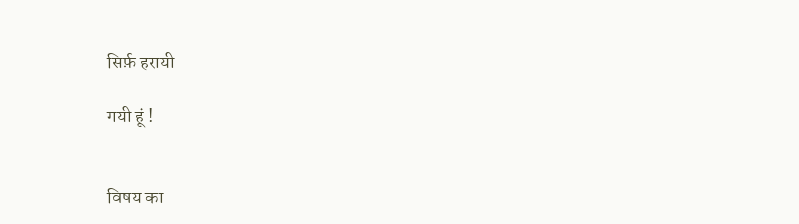सिर्फ़ हरायी

गयी हूं !


विषय का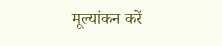मूल्यांकन करें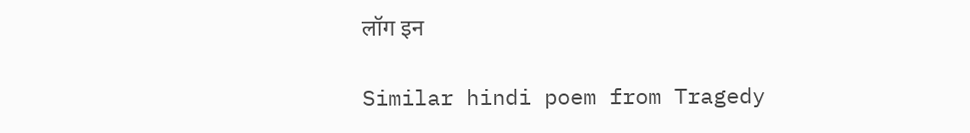लॉग इन

Similar hindi poem from Tragedy